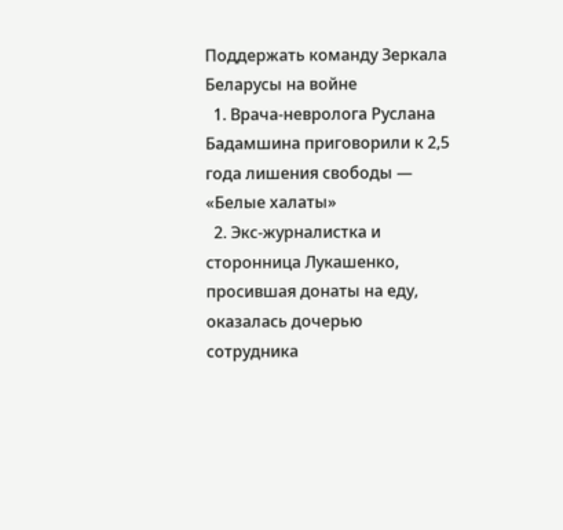Поддержать команду Зеркала
Беларусы на войне
  1. Врача-невролога Руслана Бадамшина приговорили к 2,5 года лишения свободы — «Белые халаты»
  2. Экс-журналистка и сторонница Лукашенко, просившая донаты на еду, оказалась дочерью сотрудника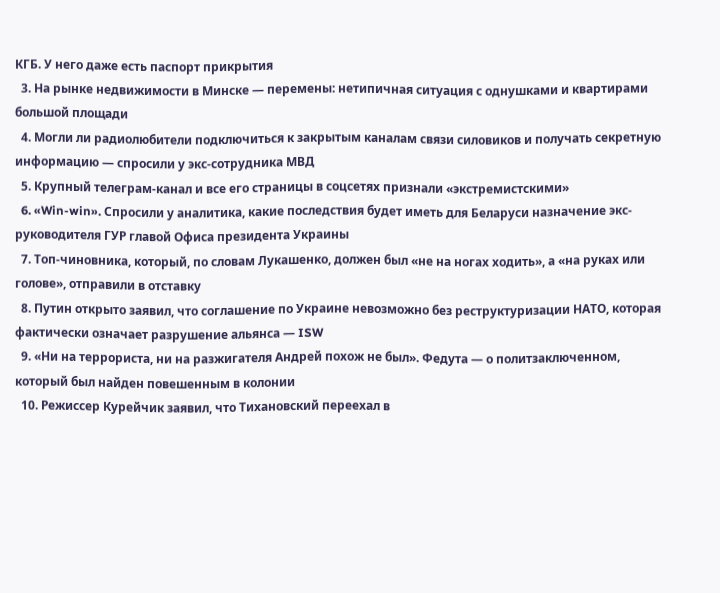КГБ. У него даже есть паспорт прикрытия
  3. На рынке недвижимости в Минске — перемены: нетипичная ситуация с однушками и квартирами большой площади
  4. Могли ли радиолюбители подключиться к закрытым каналам связи силовиков и получать секретную информацию — спросили у экс-сотрудника МВД
  5. Крупный телеграм-канал и все его страницы в соцсетях признали «экстремистскими»
  6. «Win-win». Спросили у аналитика, какие последствия будет иметь для Беларуси назначение экс-руководителя ГУР главой Офиса президента Украины
  7. Топ-чиновника, который, по словам Лукашенко, должен был «не на ногах ходить», а «на руках или голове», отправили в отставку
  8. Путин открыто заявил, что соглашение по Украине невозможно без реструктуризации НАТО, которая фактически означает разрушение альянса — ISW
  9. «Ни на террориста, ни на разжигателя Андрей похож не был». Федута — о политзаключенном, который был найден повешенным в колонии
  10. Режиссер Курейчик заявил, что Тихановский переехал в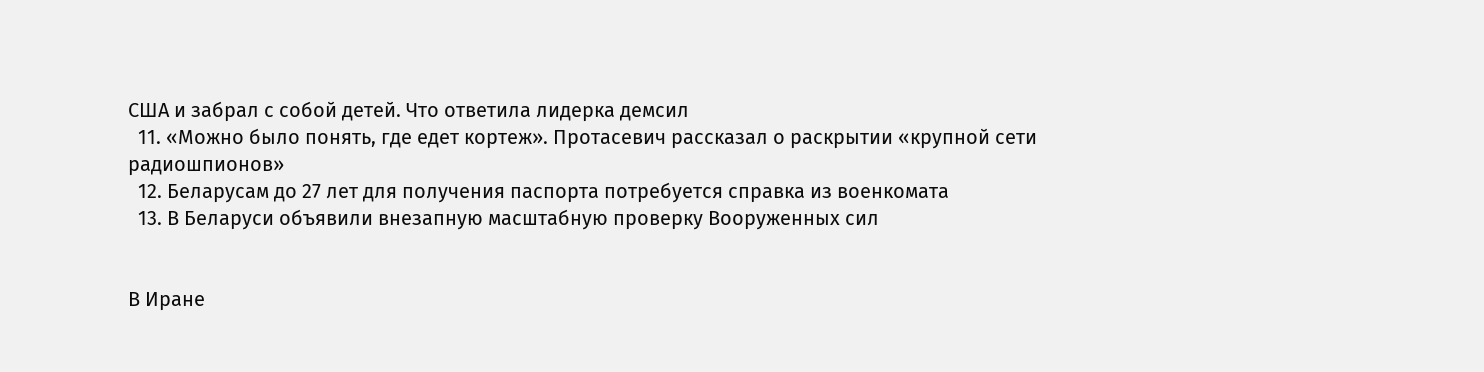США и забрал с собой детей. Что ответила лидерка демсил
  11. «Можно было понять, где едет кортеж». Протасевич рассказал о раскрытии «крупной сети радиошпионов»
  12. Беларусам до 27 лет для получения паспорта потребуется справка из военкомата
  13. В Беларуси объявили внезапную масштабную проверку Вооруженных сил


В Иране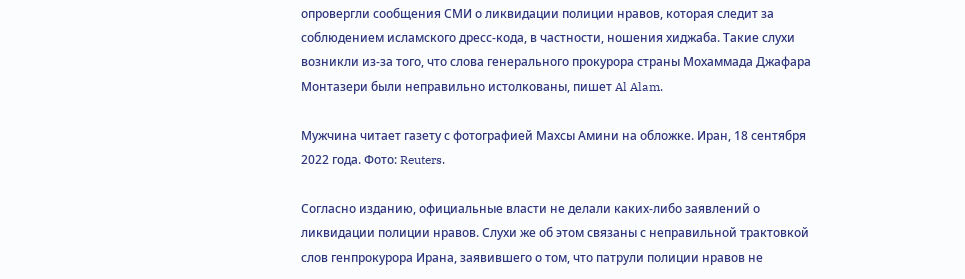опровергли сообщения СМИ о ликвидации полиции нравов, которая следит за соблюдением исламского дресс-кода, в частности, ношения хиджаба. Такие слухи возникли из-за того, что слова генерального прокурора страны Мохаммада Джафара Монтазери были неправильно истолкованы, пишет Al Alam.

Мужчина читает газету с фотографией Махсы Амини на обложке. Иран, 18 сентября 2022 года. Фото: Reuters.

Согласно изданию, официальные власти не делали каких-либо заявлений о ликвидации полиции нравов. Слухи же об этом связаны с неправильной трактовкой слов генпрокурора Ирана, заявившего о том, что патрули полиции нравов не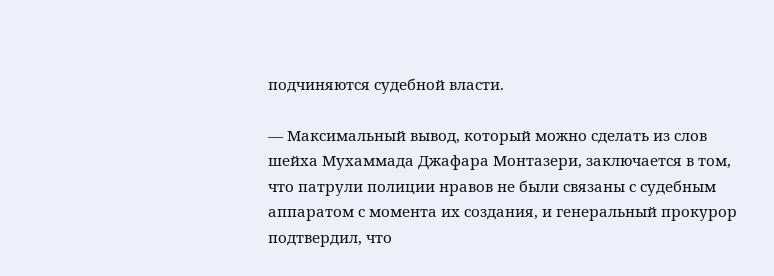подчиняются судебной власти.

— Максимальный вывод, который можно сделать из слов шейха Мухаммада Джафара Монтазери, заключается в том, что патрули полиции нравов не были связаны с судебным аппаратом с момента их создания, и генеральный прокурор подтвердил, что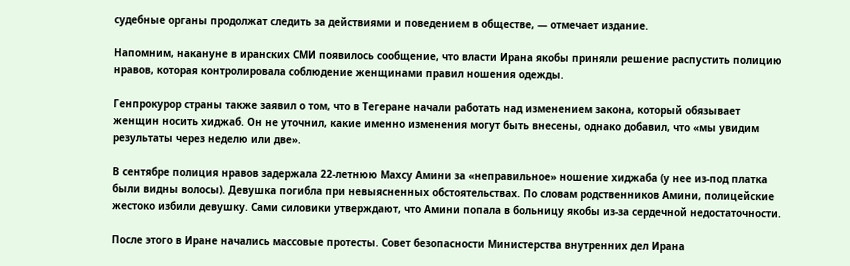судебные органы продолжат следить за действиями и поведением в обществе, — отмечает издание.

Напомним, накануне в иранских СМИ появилось сообщение, что власти Ирана якобы приняли решение распустить полицию нравов, которая контролировала соблюдение женщинами правил ношения одежды.

Генпрокурор страны также заявил о том, что в Тегеране начали работать над изменением закона, который обязывает женщин носить хиджаб. Он не уточнил, какие именно изменения могут быть внесены, однако добавил, что «мы увидим результаты через неделю или две».

В сентябре полиция нравов задержала 22-летнюю Махсу Амини за «неправильное» ношение хиджаба (у нее из-под платка были видны волосы). Девушка погибла при невыясненных обстоятельствах. По словам родственников Амини, полицейские жестоко избили девушку. Сами силовики утверждают, что Амини попала в больницу якобы из-за сердечной недостаточности.

После этого в Иране начались массовые протесты. Совет безопасности Министерства внутренних дел Ирана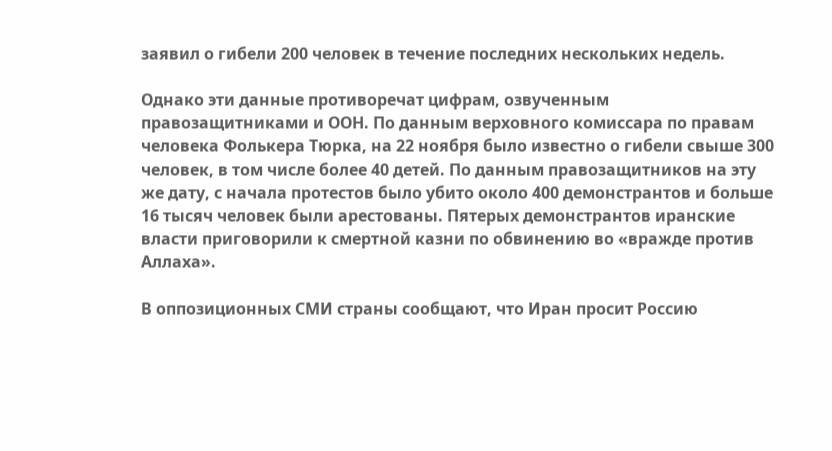заявил о гибели 200 человек в течение последних нескольких недель.

Однако эти данные противоречат цифрам, озвученным правозащитниками и ООН. По данным верховного комиссара по правам человека Фолькера Тюрка, на 22 ноября было известно о гибели свыше 300 человек, в том числе более 40 детей. По данным правозащитников на эту же дату, с начала протестов было убито около 400 демонстрантов и больше 16 тысяч человек были арестованы. Пятерых демонстрантов иранские власти приговорили к смертной казни по обвинению во «вражде против Аллаха».

В оппозиционных СМИ страны сообщают, что Иран просит Россию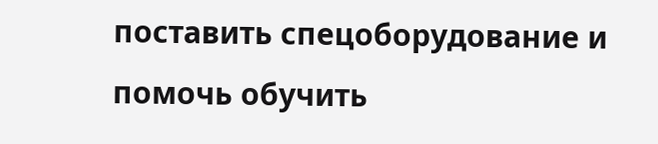поставить спецоборудование и помочь обучить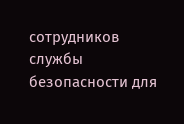сотрудников службы безопасности для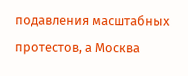подавления масштабных протестов, а Москва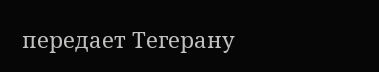передает Тегерану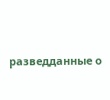разведданные о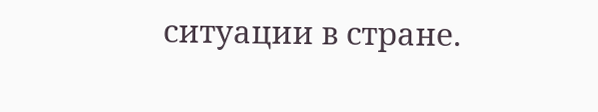ситуации в стране.